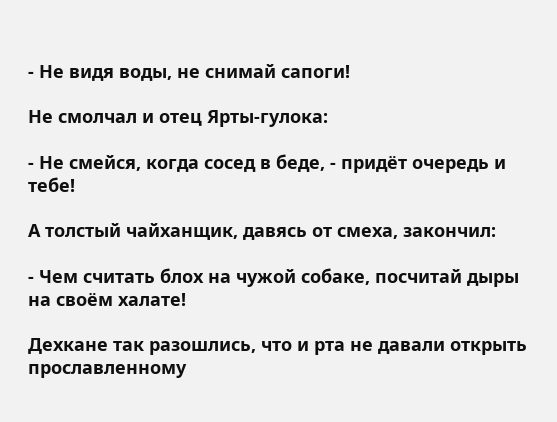- Не видя воды, не снимай сапоги!

Не смолчал и отец Ярты-гулока:

- Не смейся, когда сосед в беде, - придёт очередь и тебе!

А толстый чайханщик, давясь от смеха, закончил:

- Чем считать блох на чужой собаке, посчитай дыры на своём халате!

Дехкане так разошлись, что и рта не давали открыть прославленному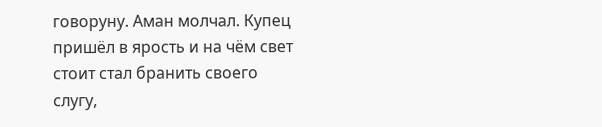говоруну. Аман молчал. Купец пришёл в ярость и на чём свет стоит стал бранить своего слугу,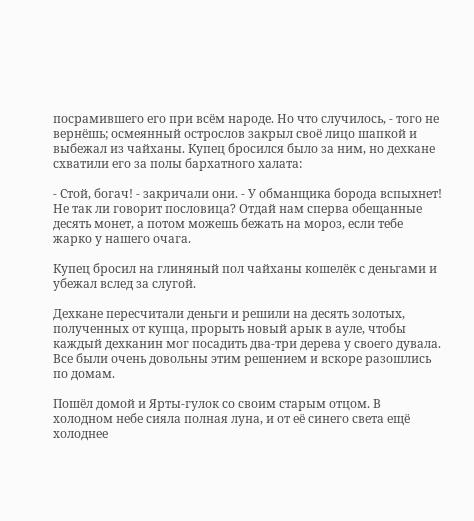посрамившего его при всём народе. Но что случилось, - того не вернёшь; осмеянный острослов закрыл своё лицо шапкой и выбежал из чайханы. Купец бросился было за ним, но дехкане схватили его за полы бархатного халата:

- Стой, богач! - закричали они. - У обманщика борода вспыхнет! Не так ли говорит пословица? Отдай нам сперва обещанные десять монет, а потом можешь бежать на мороз, если тебе жарко у нашего очага.

Купец бросил на глиняный пол чайханы кошелёк с деньгами и убежал вслед за слугой.

Дехкане пересчитали деньги и решили на десять золотых, полученных от купца, прорыть новый арык в ауле, чтобы каждый дехканин мог посадить два-три дерева у своего дувала. Все были очень довольны этим решением и вскоре разошлись по домам.

Пошёл домой и Ярты-гулок со своим старым отцом. В холодном небе сияла полная луна, и от её синего света ещё холоднее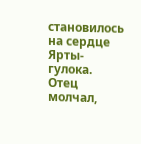становилось на сердце Ярты-гулока. Отец молчал,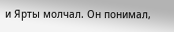и Ярты молчал. Он понимал,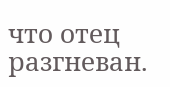что отец разгневан.